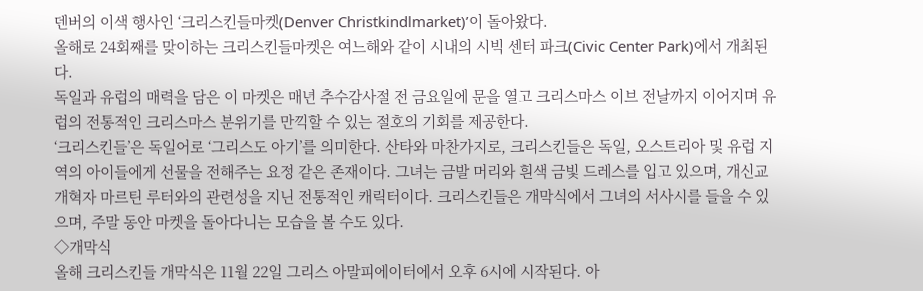덴버의 이색 행사인 ‘크리스킨들마켓(Denver Christkindlmarket)’이 돌아왔다.
올해로 24회째를 맞이하는 크리스킨들마켓은 여느해와 같이 시내의 시빅 센터 파크(Civic Center Park)에서 개최된다.
독일과 유럽의 매력을 담은 이 마켓은 매년 추수감사절 전 금요일에 문을 열고 크리스마스 이브 전날까지 이어지며 유럽의 전통적인 크리스마스 분위기를 만끽할 수 있는 절호의 기회를 제공한다.
‘크리스킨들’은 독일어로 ‘그리스도 아기’를 의미한다. 산타와 마찬가지로, 크리스킨들은 독일, 오스트리아 및 유럽 지역의 아이들에게 선물을 전해주는 요정 같은 존재이다. 그녀는 금발 머리와 흰색 금빛 드레스를 입고 있으며, 개신교 개혁자 마르틴 루터와의 관련성을 지닌 전통적인 캐릭터이다. 크리스킨들은 개막식에서 그녀의 서사시를 들을 수 있으며, 주말 동안 마켓을 돌아다니는 모습을 볼 수도 있다.
◇개막식
올해 크리스킨들 개막식은 11월 22일 그리스 아말피에이터에서 오후 6시에 시작된다. 아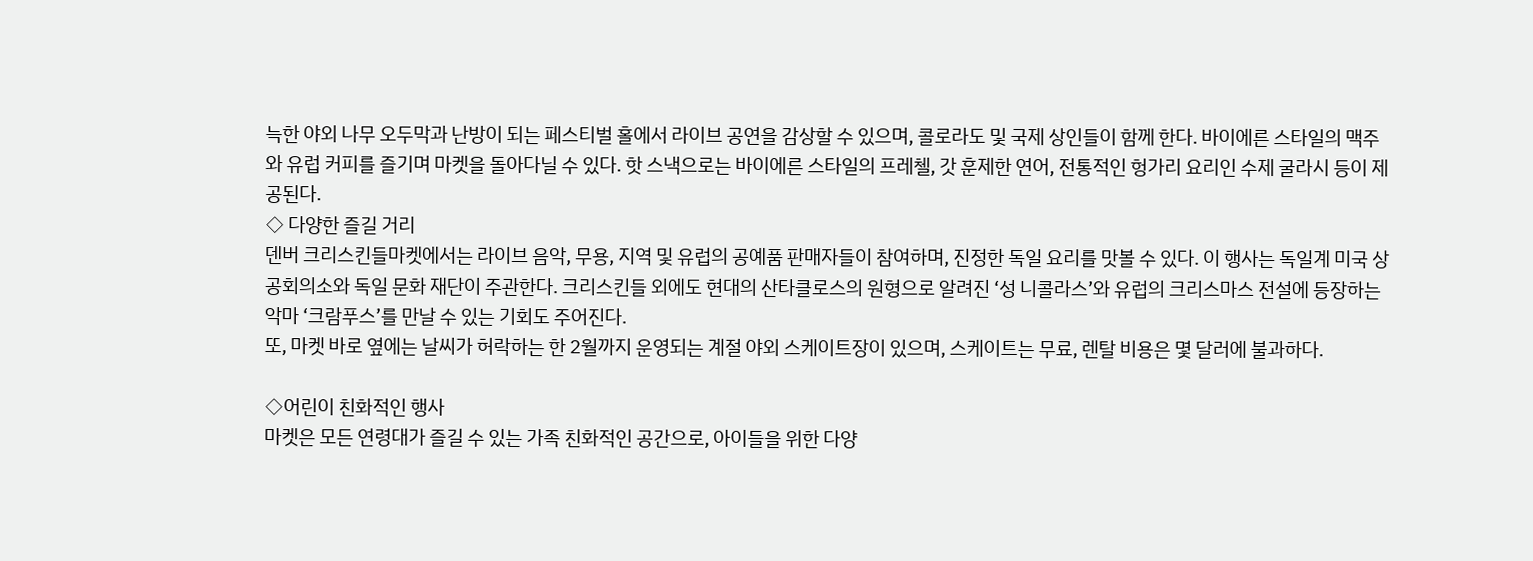늑한 야외 나무 오두막과 난방이 되는 페스티벌 홀에서 라이브 공연을 감상할 수 있으며, 콜로라도 및 국제 상인들이 함께 한다. 바이에른 스타일의 맥주와 유럽 커피를 즐기며 마켓을 돌아다닐 수 있다. 핫 스낵으로는 바이에른 스타일의 프레첼, 갓 훈제한 연어, 전통적인 헝가리 요리인 수제 굴라시 등이 제공된다.
◇ 다양한 즐길 거리
덴버 크리스킨들마켓에서는 라이브 음악, 무용, 지역 및 유럽의 공예품 판매자들이 참여하며, 진정한 독일 요리를 맛볼 수 있다. 이 행사는 독일계 미국 상공회의소와 독일 문화 재단이 주관한다. 크리스킨들 외에도 현대의 산타클로스의 원형으로 알려진 ‘성 니콜라스’와 유럽의 크리스마스 전설에 등장하는 악마 ‘크람푸스’를 만날 수 있는 기회도 주어진다.
또, 마켓 바로 옆에는 날씨가 허락하는 한 2월까지 운영되는 계절 야외 스케이트장이 있으며, 스케이트는 무료, 렌탈 비용은 몇 달러에 불과하다.

◇어린이 친화적인 행사
마켓은 모든 연령대가 즐길 수 있는 가족 친화적인 공간으로, 아이들을 위한 다양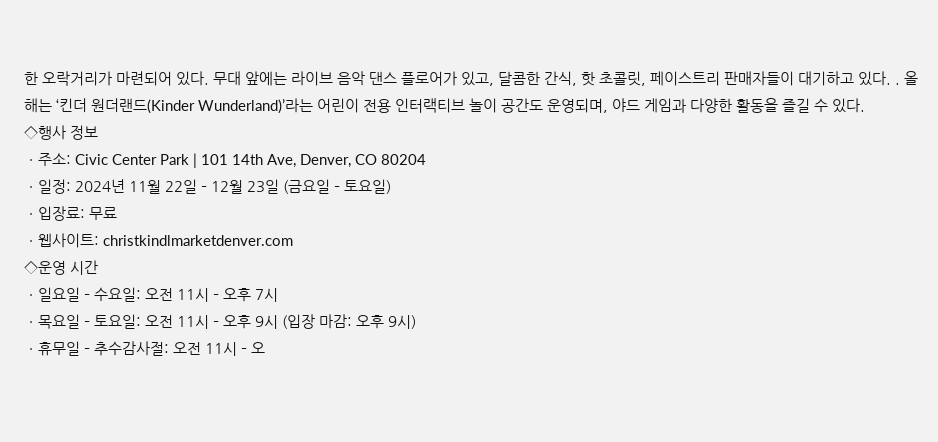한 오락거리가 마련되어 있다. 무대 앞에는 라이브 음악 댄스 플로어가 있고, 달콤한 간식, 핫 초콜릿, 페이스트리 판매자들이 대기하고 있다. . 올해는 ‘킨더 원더랜드(Kinder Wunderland)’라는 어린이 전용 인터랙티브 놀이 공간도 운영되며, 야드 게임과 다양한 활동을 즐길 수 있다.
◇행사 정보
ㆍ주소: Civic Center Park | 101 14th Ave, Denver, CO 80204
ㆍ일정: 2024년 11월 22일 – 12월 23일 (금요일 – 토요일)
ㆍ입장료: 무료
ㆍ웹사이트: christkindlmarketdenver.com
◇운영 시간
ㆍ일요일 – 수요일: 오전 11시 – 오후 7시
ㆍ목요일 – 토요일: 오전 11시 – 오후 9시 (입장 마감: 오후 9시)
ㆍ휴무일 – 추수감사절: 오전 11시 – 오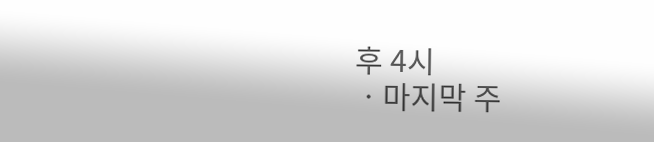후 4시
ㆍ마지막 주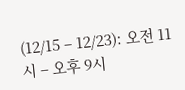(12/15 – 12/23): 오전 11시 – 오후 9시